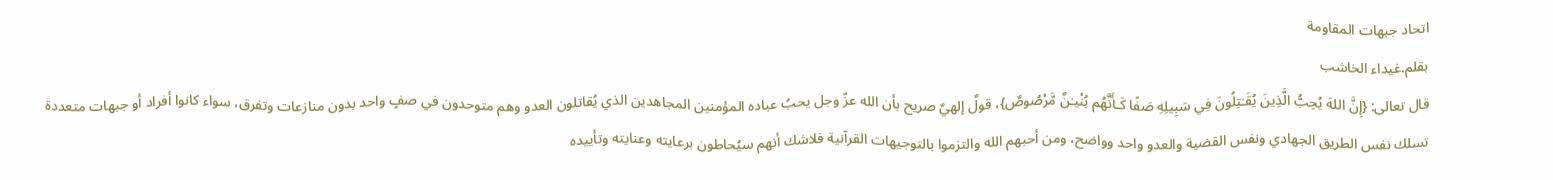اتحاد جبهات المقاومة
بقلم.غيداء الخاشب
قال تعالى: {إِنَّ اللهَ يُحِبُّ الَّذِينَ يُقَـٰتِلُونَ فِي سَبِيلِهِ صَفًا كَـأَنَّهُم بُنْيـٰنٌ مَّرْصُوصٌ}، قولٌ إلهيٌ صريح بأن الله عزّ وجل يحبُ عباده المؤمنين المجاهدين الذي يُقاتلون العدو وهم متوحدون في صفٍ واحد بدون منازعات وتفرق، سواء كانوا أفراد أو جبهات متعددة تسلك نفس الطريق الجهادي ونفس القضية والعدو واحد وواضح، ومن أحبهم الله والتزموا بالتوجيهات القرآنية فلاشك أنهم سيُحاطون برعايته وعنايته وتأييده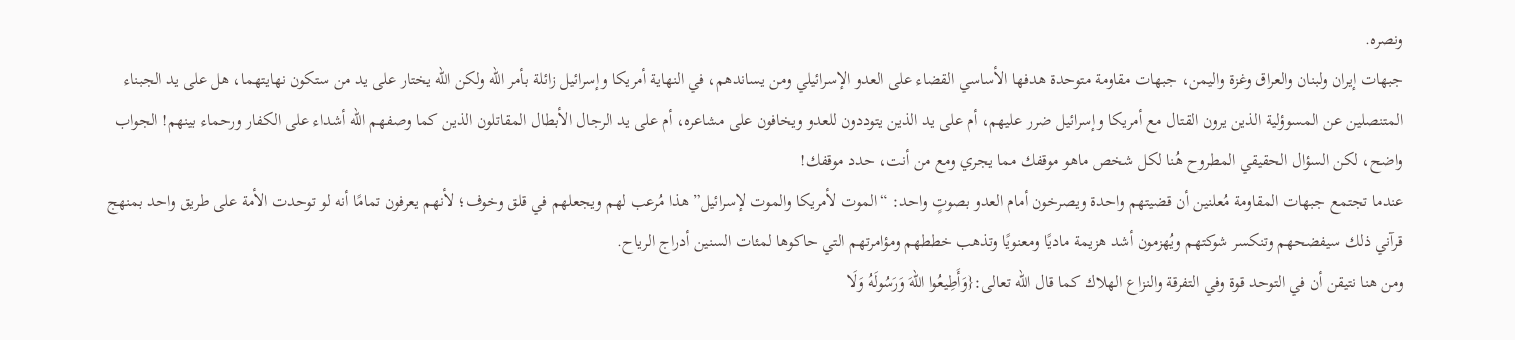ونصره.
جبهات إيران ولبنان والعراق وغزة واليمن، جبهات مقاومة متوحدة هدفها الأساسي القضاء على العدو الإسرائيلي ومن يساندهم، في النهاية أمريكا وإسرائيل زائلة بأمر الله ولكن الله يختار على يد من ستكون نهايتهما، هل على يد الجبناء المتنصلين عن المسوؤلية الذين يرون القتال مع أمريكا وإسرائيل ضرر عليهم، أم على يد الذين يتوددون للعدو ويخافون على مشاعره، أم على يد الرجال الأبطال المقاتلون الذين كما وصفهم الله أشداء على الكفار ورحماء بينهم! الجواب واضح، لكن السؤال الحقيقي المطروح هُنا لكل شخص ماهو موقفك مما يجري ومع من أنت، حدد موقفك!
عندما تجتمع جبهات المقاومة مُعلنين أن قضيتهم واحدة ويصرخون أمام العدو بصوتٍ واحد: “الموت لأمريكا والموت لإسرائيل” هذا مُرعب لهم ويجعلهم في قلق وخوف؛ لأنهم يعرفون تمامًا أنه لو توحدت الأمة على طريق واحد بمنهج قرآني ذلك سيفضحهم وتنكسر شوكتهم ويُهزمون أشد هزيمة ماديًا ومعنويًا وتذهب خططهم ومؤامرتهم التي حاكوها لمئات السنين أدراج الرياح.
ومن هنا نتيقن أن في التوحد قوة وفي التفرقة والنزاع الهلاك كما قال الله تعالى:{وَأَطِيعُوا اللهَ وَرَسُولَهُ وَلَا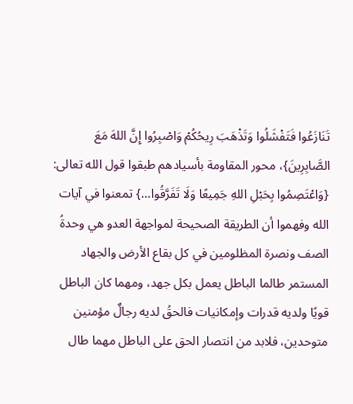تَنَازَعُوا فَتَفْشَلُوا وَتَذْهَبَ رِيحُكُمْ وَاصْبِرُوا إِنَّ اللهَ مَعَ الصَّابِرِينَ}، محور المقاومة بأسيادهم طبقوا قول الله تعالى: {وَاعْتَصِمُوا بِحَبْلِ اللهِ جَمِيعًا وَلَا تَفَرَّقُوا…} تمعنوا في آيات الله وفهموا أن الطريقة الصحيحة لمواجهة العدو هي وحدةُ الصف ونصرة المظلومين في كل بقاع الأرض والجهاد المستمر طالما الباطل يعمل بكل جهد، ومهما كان الباطل قويًا ولديه قدرات وإمكانيات فالحقُ لديه رجالٌ مؤمنين متوحدين، فلابد من انتصار الحق على الباطل مهما طال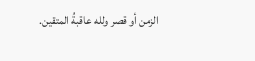الزمن أو قصر ولله عاقبةُ المتقين.